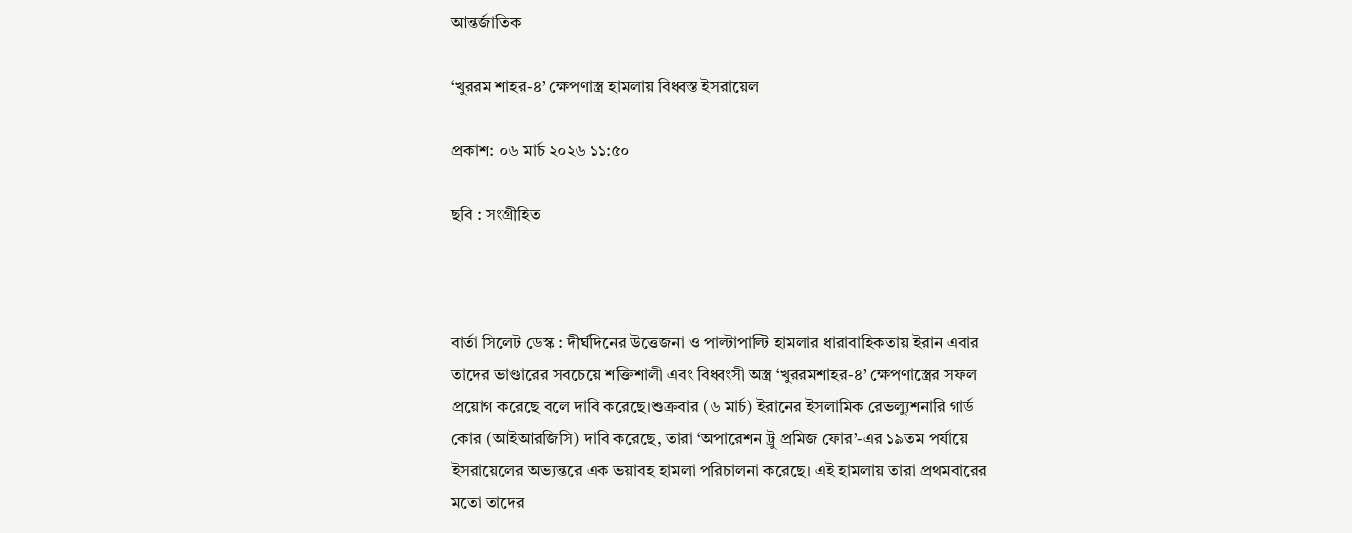আন্তর্জাতিক

‘খুররম শাহর-৪’ ক্ষেপণাস্ত্র হামলায় বিধ্বস্ত ইসরায়েল

প্রকাশ: ০৬ মার্চ ২০২৬ ১১:৫০

ছবি : সংগ্রীহিত



বার্তা সিলেট ডেস্ক : দীর্ঘদিনের উত্তেজনা ও পাল্টাপাল্টি হামলার ধারাবাহিকতায় ইরান এবার তাদের ভাণ্ডারের সবচেয়ে শক্তিশালী এবং বিধ্বংসী অস্ত্র ‘খুররমশাহর-৪’ ক্ষেপণাস্ত্রের সফল প্রয়োগ করেছে বলে দাবি করেছে।শুক্রবার (৬ মার্চ) ইরানের ইসলামিক রেভল্যুশনারি গার্ড কোর (আইআরজিসি) দাবি করেছে, তারা ‘অপারেশন ট্রু প্রমিজ ফোর’-এর ১৯তম পর্যায়ে ইসরায়েলের অভ্যন্তরে এক ভয়াবহ হামলা পরিচালনা করেছে। এই হামলায় তারা প্রথমবারের মতো তাদের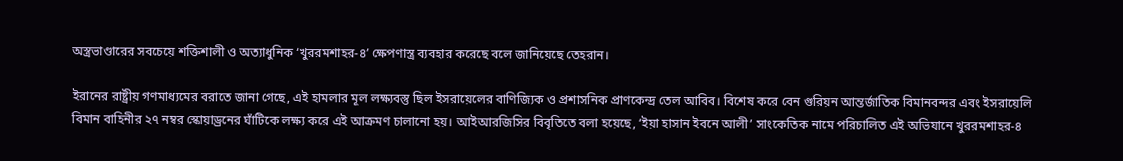অস্ত্রভাণ্ডারের সবচেয়ে শক্তিশালী ও অত্যাধুনিক ‘খুররমশাহর-৪’ ক্ষেপণাস্ত্র ব্যবহার করেছে বলে জানিয়েছে তেহরান।

ইরানের রাষ্ট্রীয় গণমাধ্যমের বরাতে জানা গেছে, এই হামলার মূল লক্ষ্যবস্তু ছিল ইসরায়েলের বাণিজ্যিক ও প্রশাসনিক প্রাণকেন্দ্র তেল আবিব। বিশেষ করে বেন গুরিয়ন আন্তর্জাতিক বিমানবন্দর এবং ইসরায়েলি বিমান বাহিনীর ২৭ নম্বর স্কোয়াড্রনের ঘাঁটিকে লক্ষ্য করে এই আক্রমণ চালানো হয়। আইআরজিসির বিবৃতিতে বলা হয়েছে, ‘ইয়া হাসান ইবনে আলী’ সাংকেতিক নামে পরিচালিত এই অভিযানে খুররমশাহর-৪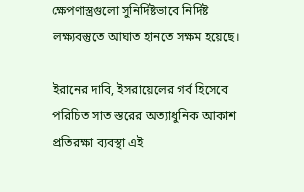ক্ষেপণাস্ত্রগুলো সুনির্দিষ্টভাবে নির্দিষ্ট লক্ষ্যবস্তুতে আঘাত হানতে সক্ষম হয়েছে।

ইরানের দাবি, ইসরায়েলের গর্ব হিসেবে পরিচিত সাত স্তরের অত্যাধুনিক আকাশ প্রতিরক্ষা ব্যবস্থা এই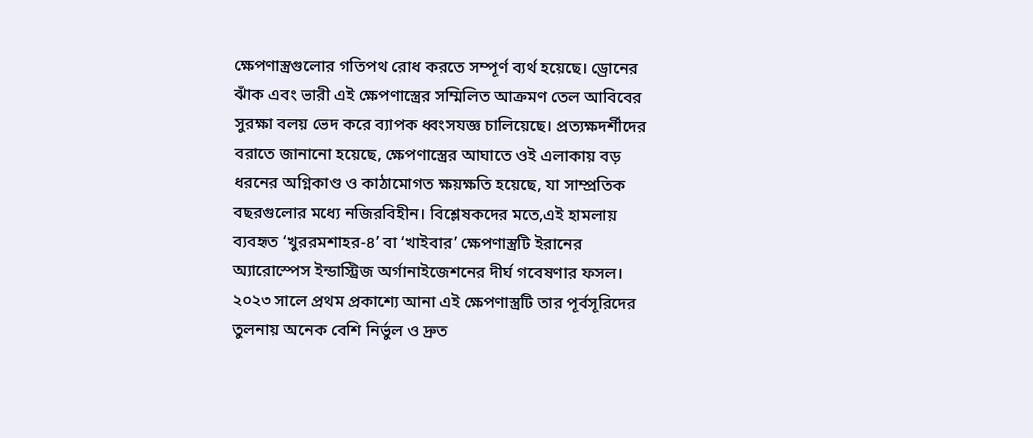ক্ষেপণাস্ত্রগুলোর গতিপথ রোধ করতে সম্পূর্ণ ব্যর্থ হয়েছে। ড্রোনের ঝাঁক এবং ভারী এই ক্ষেপণাস্ত্রের সম্মিলিত আক্রমণ তেল আবিবের সুরক্ষা বলয় ভেদ করে ব্যাপক ধ্বংসযজ্ঞ চালিয়েছে। প্রত্যক্ষদর্শীদের বরাতে জানানো হয়েছে, ক্ষেপণাস্ত্রের আঘাতে ওই এলাকায় বড় ধরনের অগ্নিকাণ্ড ও কাঠামোগত ক্ষয়ক্ষতি হয়েছে, যা সাম্প্রতিক বছরগুলোর মধ্যে নজিরবিহীন। বিশ্লেষকদের মতে,এই হামলায় ব্যবহৃত ‘খুররমশাহর-৪’ বা ‘খাইবার’ ক্ষেপণাস্ত্রটি ইরানের অ্যারোস্পেস ইন্ডাস্ট্রিজ অর্গানাইজেশনের দীর্ঘ গবেষণার ফসল। ২০২৩ সালে প্রথম প্রকাশ্যে আনা এই ক্ষেপণাস্ত্রটি তার পূর্বসূরিদের তুলনায় অনেক বেশি নির্ভুল ও দ্রুত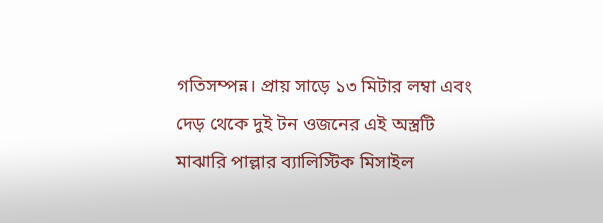গতিসম্পন্ন। প্রায় সাড়ে ১৩ মিটার লম্বা এবং দেড় থেকে দুই টন ওজনের এই অস্ত্রটি মাঝারি পাল্লার ব্যালিস্টিক মিসাইল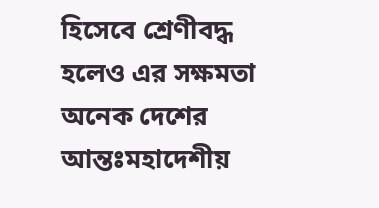হিসেবে শ্রেণীবদ্ধ হলেও এর সক্ষমতা অনেক দেশের আন্তঃমহাদেশীয়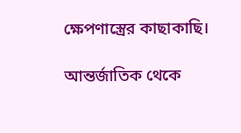ক্ষেপণাস্ত্রের কাছাকাছি।

আন্তর্জাতিক থেকে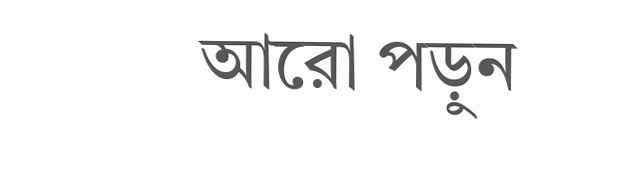আরো পড়ুন